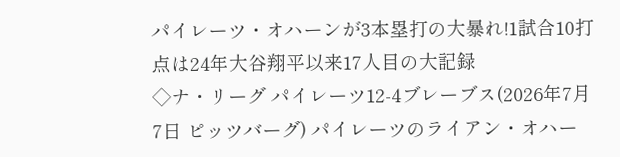パイレーツ・オハーンが3本塁打の大暴れ!1試合10打点は24年大谷翔平以来17人目の大記録
◇ナ・リーグ パイレーツ12-4ブレーブス(2026年7月7日 ピッツバーグ) パイレーツのライアン・オハー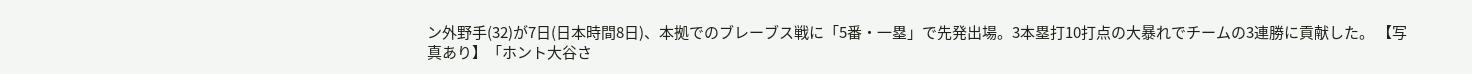ン外野手(32)が7日(日本時間8日)、本拠でのブレーブス戦に「5番・一塁」で先発出場。3本塁打10打点の大暴れでチームの3連勝に貢献した。 【写真あり】「ホント大谷さ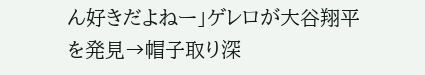ん好きだよねー」ゲレロが大谷翔平を発見→帽子取り深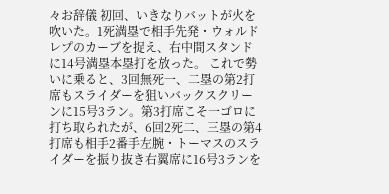々お辞儀 初回、いきなりバットが火を吹いた。1死満塁で相手先発・ウォルドレプのカーブを捉え、右中間スタンドに14号満塁本塁打を放った。 これで勢いに乗ると、3回無死一、二塁の第2打席もスライダーを狙いバックスクリーンに15号3ラン。第3打席こそ一ゴロに打ち取られたが、6回2死二、三塁の第4打席も相手2番手左腕・トーマスのスライダーを振り抜き右翼席に16号3ランを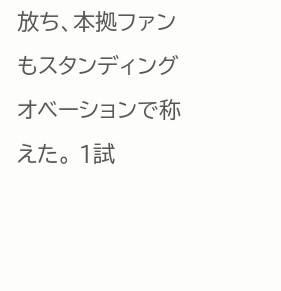放ち、本拠ファンもスタンディングオベーションで称えた。 1試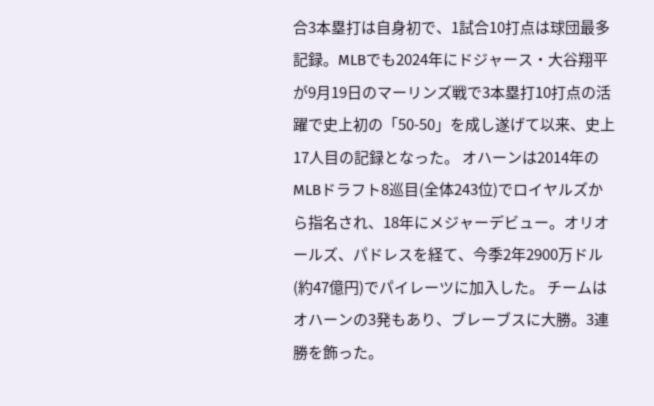合3本塁打は自身初で、1試合10打点は球団最多記録。MLBでも2024年にドジャース・大谷翔平が9月19日のマーリンズ戦で3本塁打10打点の活躍で史上初の「50-50」を成し遂げて以来、史上17人目の記録となった。 オハーンは2014年のMLBドラフト8巡目(全体243位)でロイヤルズから指名され、18年にメジャーデビュー。オリオールズ、パドレスを経て、今季2年2900万ドル(約47億円)でパイレーツに加入した。 チームはオハーンの3発もあり、ブレーブスに大勝。3連勝を飾った。